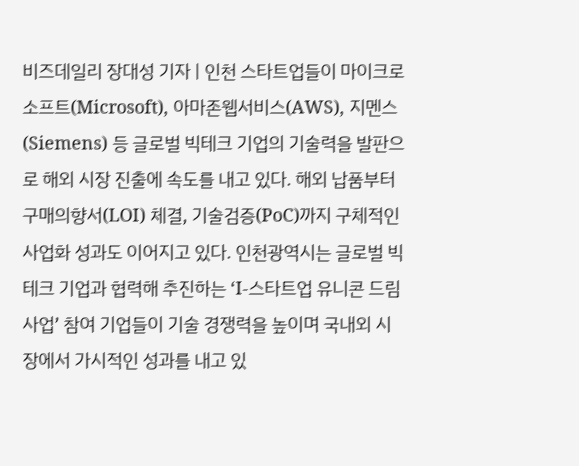비즈데일리 장대성 기자 | 인천 스타트업들이 마이크로소프트(Microsoft), 아마존웹서비스(AWS), 지멘스(Siemens) 등 글로벌 빅테크 기업의 기술력을 발판으로 해외 시장 진출에 속도를 내고 있다. 해외 납품부터 구매의향서(LOI) 체결, 기술검증(PoC)까지 구체적인 사업화 성과도 이어지고 있다. 인천광역시는 글로벌 빅테크 기업과 협력해 추진하는 ‘I-스타트업 유니콘 드림 사업’ 참여 기업들이 기술 경쟁력을 높이며 국내외 시장에서 가시적인 성과를 내고 있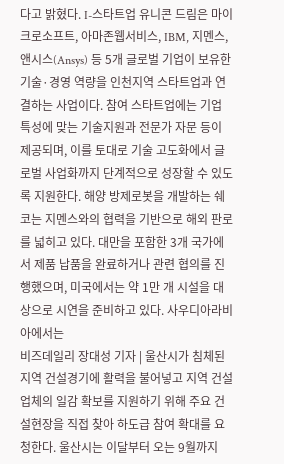다고 밝혔다. I-스타트업 유니콘 드림은 마이크로소프트, 아마존웹서비스, IBM, 지멘스, 앤시스(Ansys) 등 5개 글로벌 기업이 보유한 기술·경영 역량을 인천지역 스타트업과 연결하는 사업이다. 참여 스타트업에는 기업 특성에 맞는 기술지원과 전문가 자문 등이 제공되며, 이를 토대로 기술 고도화에서 글로벌 사업화까지 단계적으로 성장할 수 있도록 지원한다. 해양 방제로봇을 개발하는 쉐코는 지멘스와의 협력을 기반으로 해외 판로를 넓히고 있다. 대만을 포함한 3개 국가에서 제품 납품을 완료하거나 관련 협의를 진행했으며, 미국에서는 약 1만 개 시설을 대상으로 시연을 준비하고 있다. 사우디아라비아에서는
비즈데일리 장대성 기자 | 울산시가 침체된 지역 건설경기에 활력을 불어넣고 지역 건설업체의 일감 확보를 지원하기 위해 주요 건설현장을 직접 찾아 하도급 참여 확대를 요청한다. 울산시는 이달부터 오는 9월까지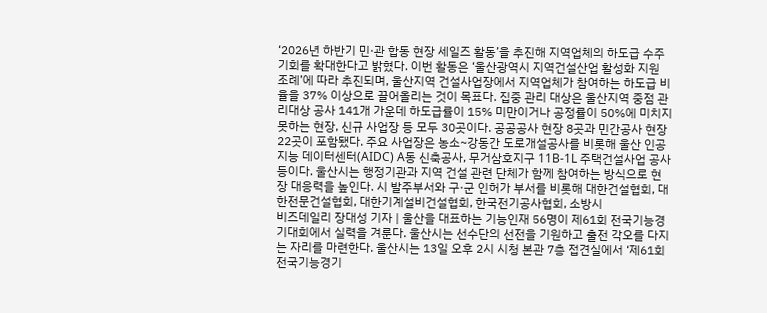‘2026년 하반기 민·관 합동 현장 세일즈 활동’을 추진해 지역업체의 하도급 수주 기회를 확대한다고 밝혔다. 이번 활동은 ‘울산광역시 지역건설산업 활성화 지원 조례’에 따라 추진되며, 울산지역 건설사업장에서 지역업체가 참여하는 하도급 비율을 37% 이상으로 끌어올리는 것이 목표다. 집중 관리 대상은 울산지역 중점 관리대상 공사 141개 가운데 하도급률이 15% 미만이거나 공정률이 50%에 미치지 못하는 현장, 신규 사업장 등 모두 30곳이다. 공공공사 현장 8곳과 민간공사 현장 22곳이 포함됐다. 주요 사업장은 농소~강동간 도로개설공사를 비롯해 울산 인공지능 데이터센터(AIDC) A동 신축공사, 무거삼호지구 11B-1L 주택건설사업 공사 등이다. 울산시는 행정기관과 지역 건설 관련 단체가 함께 참여하는 방식으로 현장 대응력을 높인다. 시 발주부서와 구·군 인허가 부서를 비롯해 대한건설협회, 대한전문건설협회, 대한기계설비건설협회, 한국전기공사협회, 소방시
비즈데일리 장대성 기자 | 울산을 대표하는 기능인재 56명이 제61회 전국기능경기대회에서 실력을 겨룬다. 울산시는 선수단의 선전을 기원하고 출전 각오를 다지는 자리를 마련한다. 울산시는 13일 오후 2시 시청 본관 7층 접견실에서 ‘제61회 전국기능경기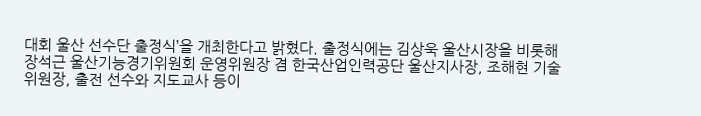대회 울산 선수단 출정식’을 개최한다고 밝혔다. 출정식에는 김상욱 울산시장을 비롯해 장석근 울산기능경기위원회 운영위원장 겸 한국산업인력공단 울산지사장, 조해현 기술위원장, 출전 선수와 지도교사 등이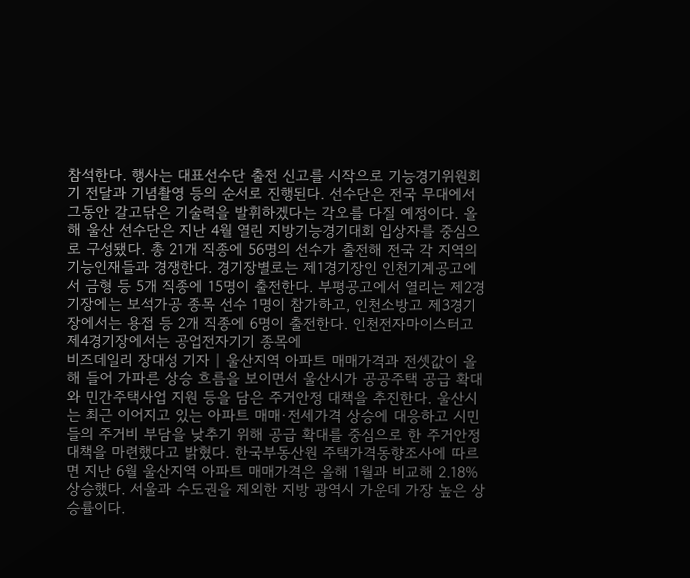참석한다. 행사는 대표선수단 출전 신고를 시작으로 기능경기위원회기 전달과 기념촬영 등의 순서로 진행된다. 선수단은 전국 무대에서 그동안 갈고닦은 기술력을 발휘하겠다는 각오를 다질 예정이다. 올해 울산 선수단은 지난 4월 열린 지방기능경기대회 입상자를 중심으로 구성됐다. 총 21개 직종에 56명의 선수가 출전해 전국 각 지역의 기능인재들과 경쟁한다. 경기장별로는 제1경기장인 인천기계공고에서 금형 등 5개 직종에 15명이 출전한다. 부평공고에서 열리는 제2경기장에는 보석가공 종목 선수 1명이 참가하고, 인천소방고 제3경기장에서는 용접 등 2개 직종에 6명이 출전한다. 인천전자마이스터고 제4경기장에서는 공업전자기기 종목에
비즈데일리 장대성 기자 | 울산지역 아파트 매매가격과 전셋값이 올해 들어 가파른 상승 흐름을 보이면서 울산시가 공공주택 공급 확대와 민간주택사업 지원 등을 담은 주거안정 대책을 추진한다. 울산시는 최근 이어지고 있는 아파트 매매·전세가격 상승에 대응하고 시민들의 주거비 부담을 낮추기 위해 공급 확대를 중심으로 한 주거안정 대책을 마련했다고 밝혔다. 한국부동산원 주택가격동향조사에 따르면 지난 6월 울산지역 아파트 매매가격은 올해 1월과 비교해 2.18% 상승했다. 서울과 수도권을 제외한 지방 광역시 가운데 가장 높은 상승률이다.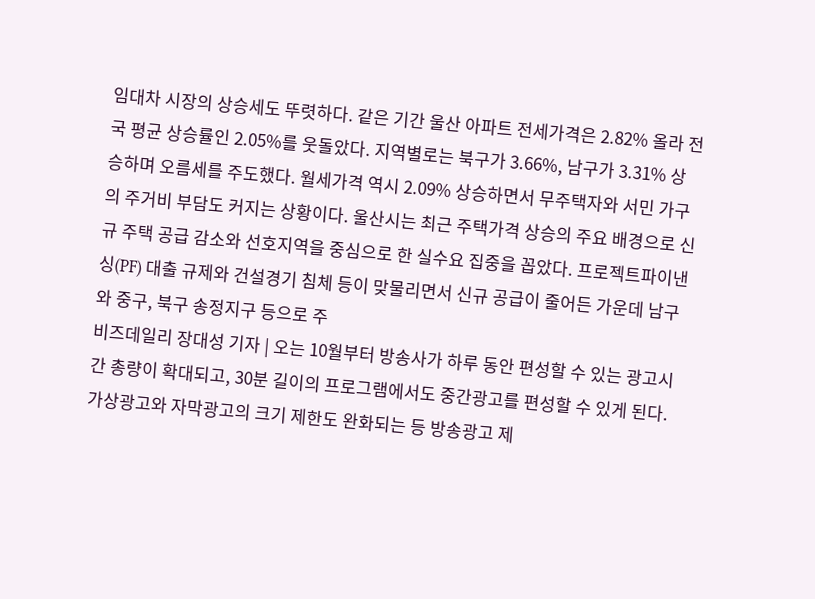임대차 시장의 상승세도 뚜렷하다. 같은 기간 울산 아파트 전세가격은 2.82% 올라 전국 평균 상승률인 2.05%를 웃돌았다. 지역별로는 북구가 3.66%, 남구가 3.31% 상승하며 오름세를 주도했다. 월세가격 역시 2.09% 상승하면서 무주택자와 서민 가구의 주거비 부담도 커지는 상황이다. 울산시는 최근 주택가격 상승의 주요 배경으로 신규 주택 공급 감소와 선호지역을 중심으로 한 실수요 집중을 꼽았다. 프로젝트파이낸싱(PF) 대출 규제와 건설경기 침체 등이 맞물리면서 신규 공급이 줄어든 가운데 남구와 중구, 북구 송정지구 등으로 주
비즈데일리 장대성 기자 | 오는 10월부터 방송사가 하루 동안 편성할 수 있는 광고시간 총량이 확대되고, 30분 길이의 프로그램에서도 중간광고를 편성할 수 있게 된다. 가상광고와 자막광고의 크기 제한도 완화되는 등 방송광고 제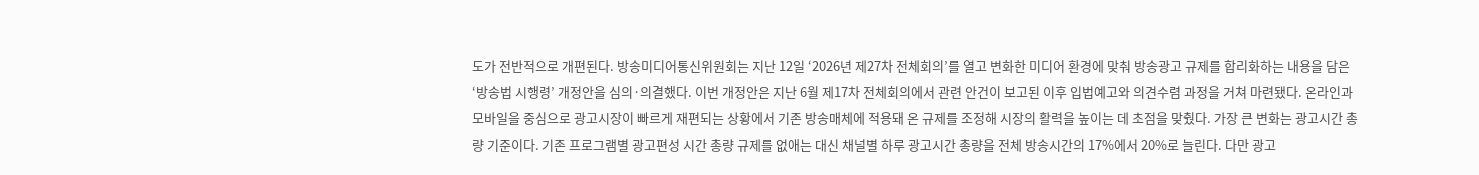도가 전반적으로 개편된다. 방송미디어통신위원회는 지난 12일 ‘2026년 제27차 전체회의’를 열고 변화한 미디어 환경에 맞춰 방송광고 규제를 합리화하는 내용을 담은 ‘방송법 시행령’ 개정안을 심의·의결했다. 이번 개정안은 지난 6월 제17차 전체회의에서 관련 안건이 보고된 이후 입법예고와 의견수렴 과정을 거쳐 마련됐다. 온라인과 모바일을 중심으로 광고시장이 빠르게 재편되는 상황에서 기존 방송매체에 적용돼 온 규제를 조정해 시장의 활력을 높이는 데 초점을 맞췄다. 가장 큰 변화는 광고시간 총량 기준이다. 기존 프로그램별 광고편성 시간 총량 규제를 없애는 대신 채널별 하루 광고시간 총량을 전체 방송시간의 17%에서 20%로 늘린다. 다만 광고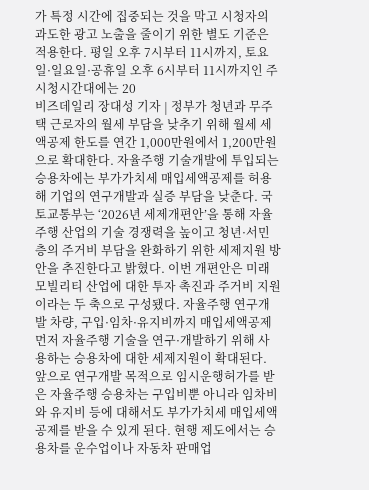가 특정 시간에 집중되는 것을 막고 시청자의 과도한 광고 노출을 줄이기 위한 별도 기준은 적용한다. 평일 오후 7시부터 11시까지, 토요일·일요일·공휴일 오후 6시부터 11시까지인 주시청시간대에는 20
비즈데일리 장대성 기자 | 정부가 청년과 무주택 근로자의 월세 부담을 낮추기 위해 월세 세액공제 한도를 연간 1,000만원에서 1,200만원으로 확대한다. 자율주행 기술개발에 투입되는 승용차에는 부가가치세 매입세액공제를 허용해 기업의 연구개발과 실증 부담을 낮춘다. 국토교통부는 ‘2026년 세제개편안’을 통해 자율주행 산업의 기술 경쟁력을 높이고 청년·서민층의 주거비 부담을 완화하기 위한 세제지원 방안을 추진한다고 밝혔다. 이번 개편안은 미래 모빌리티 산업에 대한 투자 촉진과 주거비 지원이라는 두 축으로 구성됐다. 자율주행 연구개발 차량, 구입·임차·유지비까지 매입세액공제먼저 자율주행 기술을 연구·개발하기 위해 사용하는 승용차에 대한 세제지원이 확대된다. 앞으로 연구개발 목적으로 임시운행허가를 받은 자율주행 승용차는 구입비뿐 아니라 임차비와 유지비 등에 대해서도 부가가치세 매입세액공제를 받을 수 있게 된다. 현행 제도에서는 승용차를 운수업이나 자동차 판매업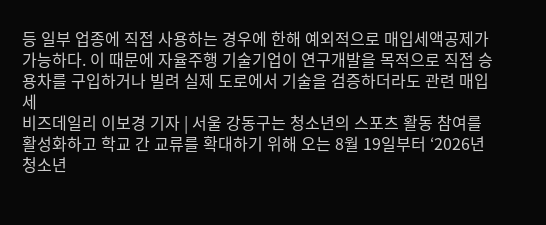등 일부 업종에 직접 사용하는 경우에 한해 예외적으로 매입세액공제가 가능하다. 이 때문에 자율주행 기술기업이 연구개발을 목적으로 직접 승용차를 구입하거나 빌려 실제 도로에서 기술을 검증하더라도 관련 매입세
비즈데일리 이보경 기자 | 서울 강동구는 청소년의 스포츠 활동 참여를 활성화하고 학교 간 교류를 확대하기 위해 오는 8월 19일부터 ‘2026년 청소년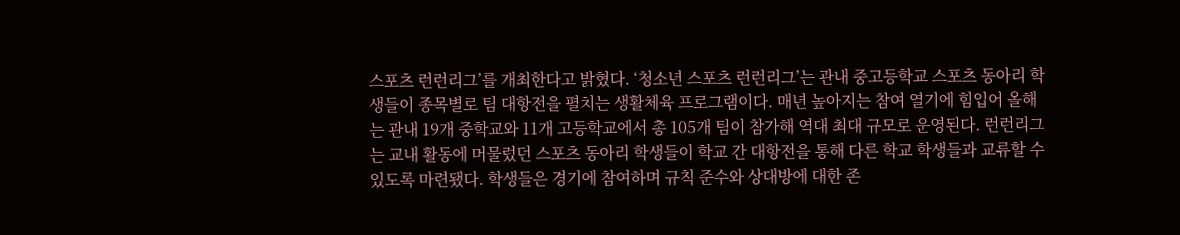스포츠 런런리그’를 개최한다고 밝혔다. ‘청소년 스포츠 런런리그’는 관내 중고등학교 스포츠 동아리 학생들이 종목별로 팀 대항전을 펼치는 생활체육 프로그램이다. 매년 높아지는 참여 열기에 힘입어 올해는 관내 19개 중학교와 11개 고등학교에서 총 105개 팀이 참가해 역대 최대 규모로 운영된다. 런런리그는 교내 활동에 머물렀던 스포츠 동아리 학생들이 학교 간 대항전을 통해 다른 학교 학생들과 교류할 수 있도록 마련됐다. 학생들은 경기에 참여하며 규칙 준수와 상대방에 대한 존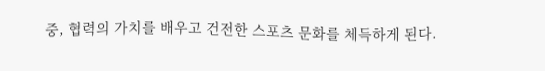중, 협력의 가치를 배우고 건전한 스포츠 문화를 체득하게 된다.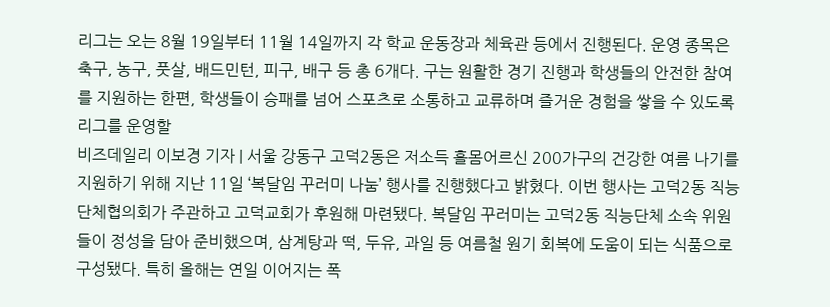리그는 오는 8월 19일부터 11월 14일까지 각 학교 운동장과 체육관 등에서 진행된다. 운영 종목은 축구, 농구, 풋살, 배드민턴, 피구, 배구 등 총 6개다. 구는 원활한 경기 진행과 학생들의 안전한 참여를 지원하는 한편, 학생들이 승패를 넘어 스포츠로 소통하고 교류하며 즐거운 경험을 쌓을 수 있도록 리그를 운영할
비즈데일리 이보경 기자 | 서울 강동구 고덕2동은 저소득 홀몸어르신 200가구의 건강한 여름 나기를 지원하기 위해 지난 11일 ‘복달임 꾸러미 나눔’ 행사를 진행했다고 밝혔다. 이번 행사는 고덕2동 직능단체협의회가 주관하고 고덕교회가 후원해 마련됐다. 복달임 꾸러미는 고덕2동 직능단체 소속 위원들이 정성을 담아 준비했으며, 삼계탕과 떡, 두유, 과일 등 여름철 원기 회복에 도움이 되는 식품으로 구성됐다. 특히 올해는 연일 이어지는 폭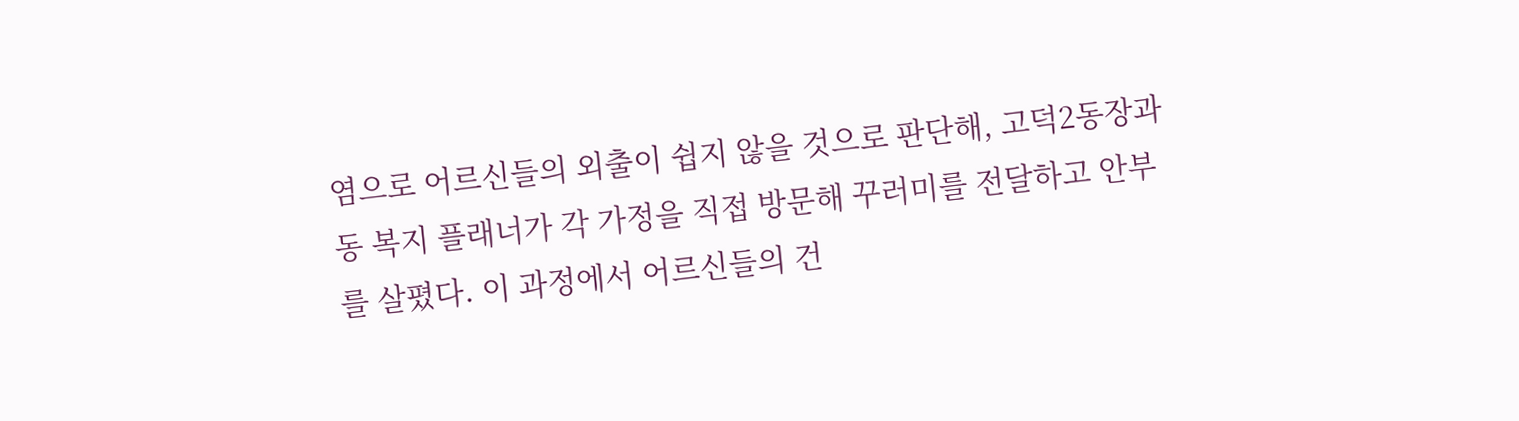염으로 어르신들의 외출이 쉽지 않을 것으로 판단해, 고덕2동장과 동 복지 플래너가 각 가정을 직접 방문해 꾸러미를 전달하고 안부를 살폈다. 이 과정에서 어르신들의 건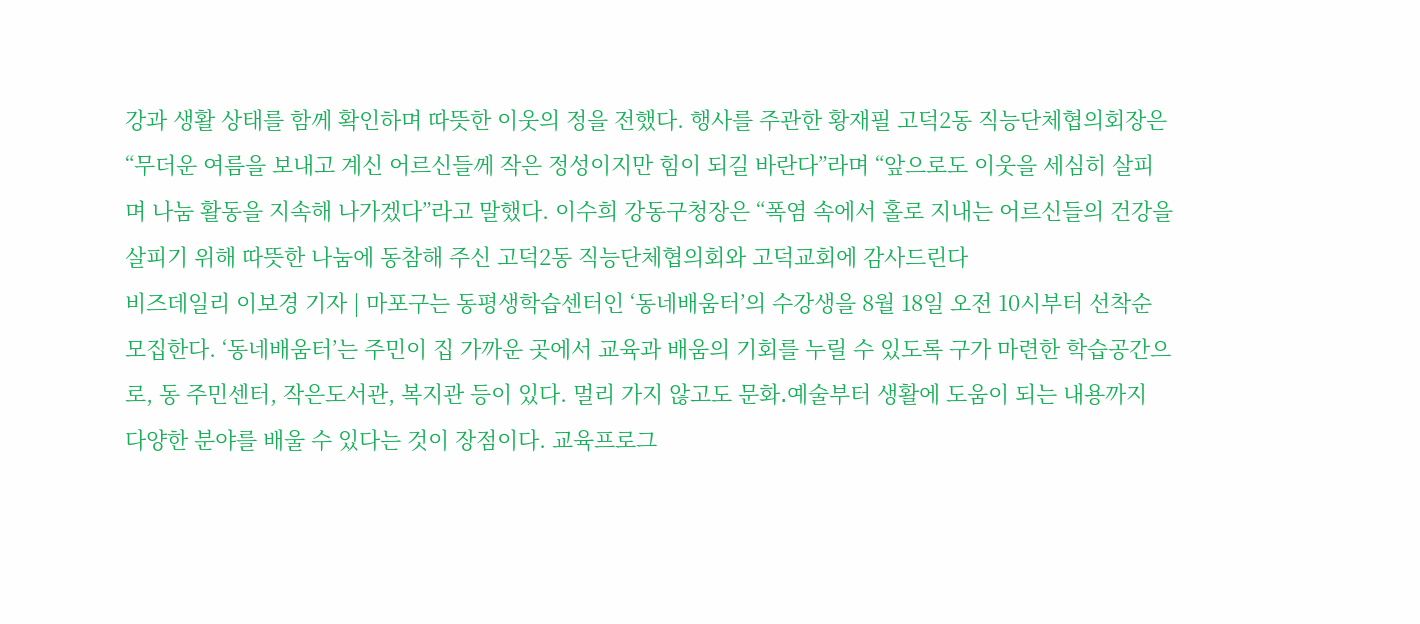강과 생활 상태를 함께 확인하며 따뜻한 이웃의 정을 전했다. 행사를 주관한 황재필 고덕2동 직능단체협의회장은 “무더운 여름을 보내고 계신 어르신들께 작은 정성이지만 힘이 되길 바란다”라며 “앞으로도 이웃을 세심히 살피며 나눔 활동을 지속해 나가겠다”라고 말했다. 이수희 강동구청장은 “폭염 속에서 홀로 지내는 어르신들의 건강을 살피기 위해 따뜻한 나눔에 동참해 주신 고덕2동 직능단체협의회와 고덕교회에 감사드린다
비즈데일리 이보경 기자 | 마포구는 동평생학습센터인 ‘동네배움터’의 수강생을 8월 18일 오전 10시부터 선착순 모집한다. ‘동네배움터’는 주민이 집 가까운 곳에서 교육과 배움의 기회를 누릴 수 있도록 구가 마련한 학습공간으로, 동 주민센터, 작은도서관, 복지관 등이 있다. 멀리 가지 않고도 문화․예술부터 생활에 도움이 되는 내용까지 다양한 분야를 배울 수 있다는 것이 장점이다. 교육프로그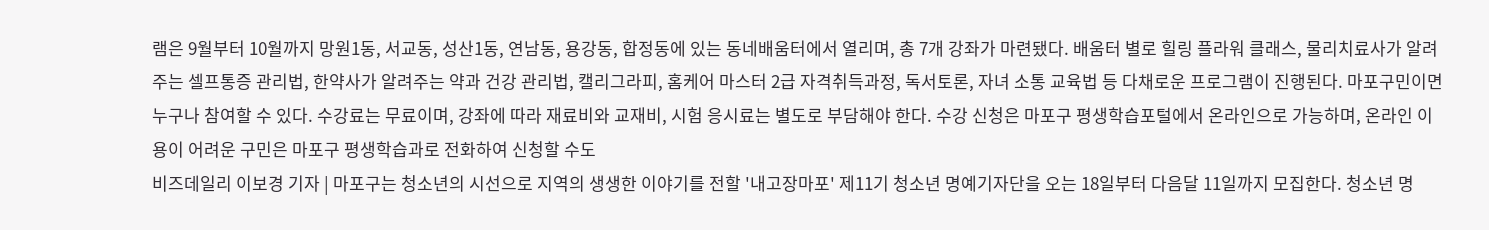램은 9월부터 10월까지 망원1동, 서교동, 성산1동, 연남동, 용강동, 합정동에 있는 동네배움터에서 열리며, 총 7개 강좌가 마련됐다. 배움터 별로 힐링 플라워 클래스, 물리치료사가 알려주는 셀프통증 관리법, 한약사가 알려주는 약과 건강 관리법, 캘리그라피, 홈케어 마스터 2급 자격취득과정, 독서토론, 자녀 소통 교육법 등 다채로운 프로그램이 진행된다. 마포구민이면 누구나 참여할 수 있다. 수강료는 무료이며, 강좌에 따라 재료비와 교재비, 시험 응시료는 별도로 부담해야 한다. 수강 신청은 마포구 평생학습포털에서 온라인으로 가능하며, 온라인 이용이 어려운 구민은 마포구 평생학습과로 전화하여 신청할 수도
비즈데일리 이보경 기자 | 마포구는 청소년의 시선으로 지역의 생생한 이야기를 전할 '내고장마포' 제11기 청소년 명예기자단을 오는 18일부터 다음달 11일까지 모집한다. 청소년 명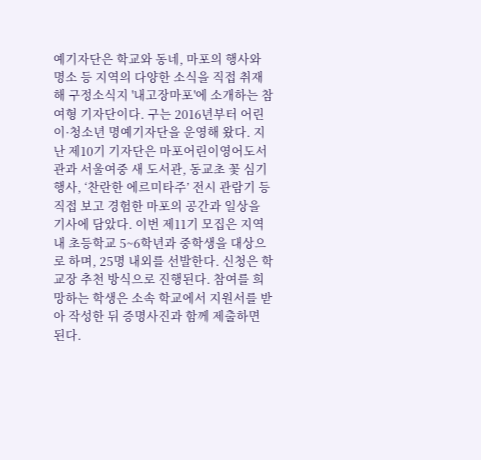예기자단은 학교와 동네, 마포의 행사와 명소 등 지역의 다양한 소식을 직접 취재해 구정소식지 '내고장마포'에 소개하는 참여형 기자단이다. 구는 2016년부터 어린이·청소년 명예기자단을 운영해 왔다. 지난 제10기 기자단은 마포어린이영어도서관과 서울여중 새 도서관, 동교초 꽃 심기 행사, ‘찬란한 에르미타주’ 전시 관람기 등 직접 보고 경험한 마포의 공간과 일상을 기사에 담았다. 이번 제11기 모집은 지역 내 초등학교 5~6학년과 중학생을 대상으로 하며, 25명 내외를 선발한다. 신청은 학교장 추천 방식으로 진행된다. 참여를 희망하는 학생은 소속 학교에서 지원서를 받아 작성한 뒤 증명사진과 함께 제출하면 된다.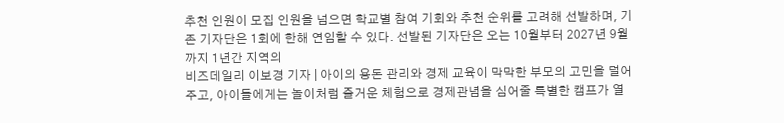추천 인원이 모집 인원을 넘으면 학교별 참여 기회와 추천 순위를 고려해 선발하며, 기존 기자단은 1회에 한해 연임할 수 있다. 선발된 기자단은 오는 10월부터 2027년 9월까지 1년간 지역의
비즈데일리 이보경 기자 | 아이의 용돈 관리와 경제 교육이 막막한 부모의 고민을 덜어주고, 아이들에게는 놀이처럼 즐거운 체험으로 경제관념을 심어줄 특별한 캠프가 열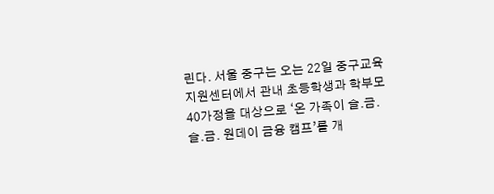린다. 서울 중구는 오는 22일 중구교육지원센터에서 관내 초등학생과 학부모 40가정을 대상으로 ‘온 가족이 슬.금.슬.금. 원데이 금융 캠프’를 개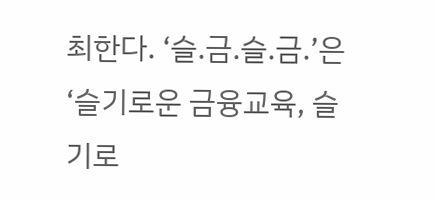최한다. ‘슬.금.슬.금.’은 ‘슬기로운 금융교육, 슬기로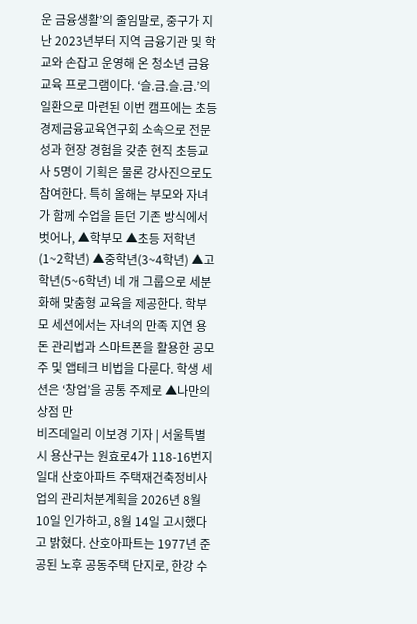운 금융생활’의 줄임말로, 중구가 지난 2023년부터 지역 금융기관 및 학교와 손잡고 운영해 온 청소년 금융 교육 프로그램이다. ‘슬.금.슬.금.’의 일환으로 마련된 이번 캠프에는 초등경제금융교육연구회 소속으로 전문성과 현장 경험을 갖춘 현직 초등교사 5명이 기획은 물론 강사진으로도 참여한다. 특히 올해는 부모와 자녀가 함께 수업을 듣던 기존 방식에서 벗어나, ▲학부모 ▲초등 저학년(1~2학년) ▲중학년(3~4학년) ▲고학년(5~6학년) 네 개 그룹으로 세분화해 맞춤형 교육을 제공한다. 학부모 세션에서는 자녀의 만족 지연 용돈 관리법과 스마트폰을 활용한 공모주 및 앱테크 비법을 다룬다. 학생 세션은 ‘창업’을 공통 주제로 ▲나만의 상점 만
비즈데일리 이보경 기자 | 서울특별시 용산구는 원효로4가 118-16번지 일대 산호아파트 주택재건축정비사업의 관리처분계획을 2026년 8월 10일 인가하고, 8월 14일 고시했다고 밝혔다. 산호아파트는 1977년 준공된 노후 공동주택 단지로, 한강 수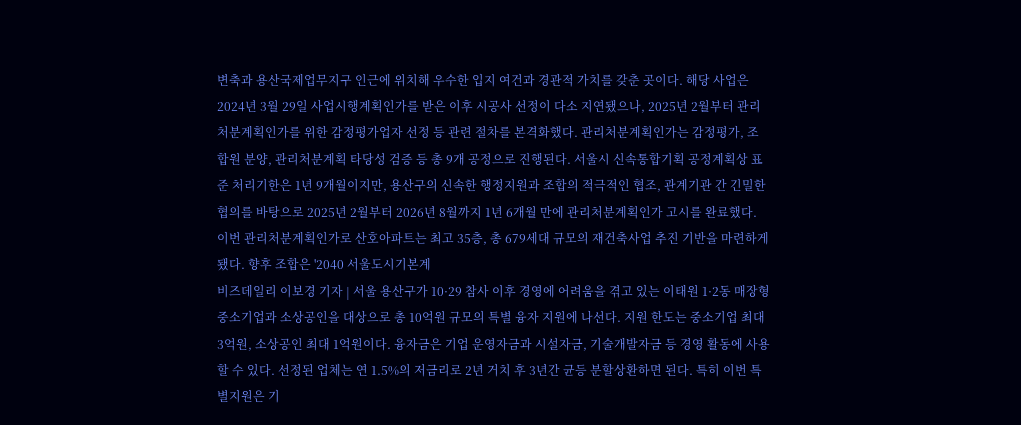변축과 용산국제업무지구 인근에 위치해 우수한 입지 여건과 경관적 가치를 갖춘 곳이다. 해당 사업은 2024년 3월 29일 사업시행계획인가를 받은 이후 시공사 선정이 다소 지연됐으나, 2025년 2월부터 관리처분계획인가를 위한 감정평가업자 선정 등 관련 절차를 본격화했다. 관리처분계획인가는 감정평가, 조합원 분양, 관리처분계획 타당성 검증 등 총 9개 공정으로 진행된다. 서울시 신속통합기획 공정계획상 표준 처리기한은 1년 9개월이지만, 용산구의 신속한 행정지원과 조합의 적극적인 협조, 관계기관 간 긴밀한 협의를 바탕으로 2025년 2월부터 2026년 8월까지 1년 6개월 만에 관리처분계획인가 고시를 완료했다. 이번 관리처분계획인가로 산호아파트는 최고 35층, 총 679세대 규모의 재건축사업 추진 기반을 마련하게 됐다. 향후 조합은 '2040 서울도시기본계
비즈데일리 이보경 기자 | 서울 용산구가 10·29 참사 이후 경영에 어려움을 겪고 있는 이태원 1·2동 매장형 중소기업과 소상공인을 대상으로 총 10억원 규모의 특별 융자 지원에 나선다. 지원 한도는 중소기업 최대 3억원, 소상공인 최대 1억원이다. 융자금은 기업 운영자금과 시설자금, 기술개발자금 등 경영 활동에 사용할 수 있다. 선정된 업체는 연 1.5%의 저금리로 2년 거치 후 3년간 균등 분할상환하면 된다. 특히 이번 특별지원은 기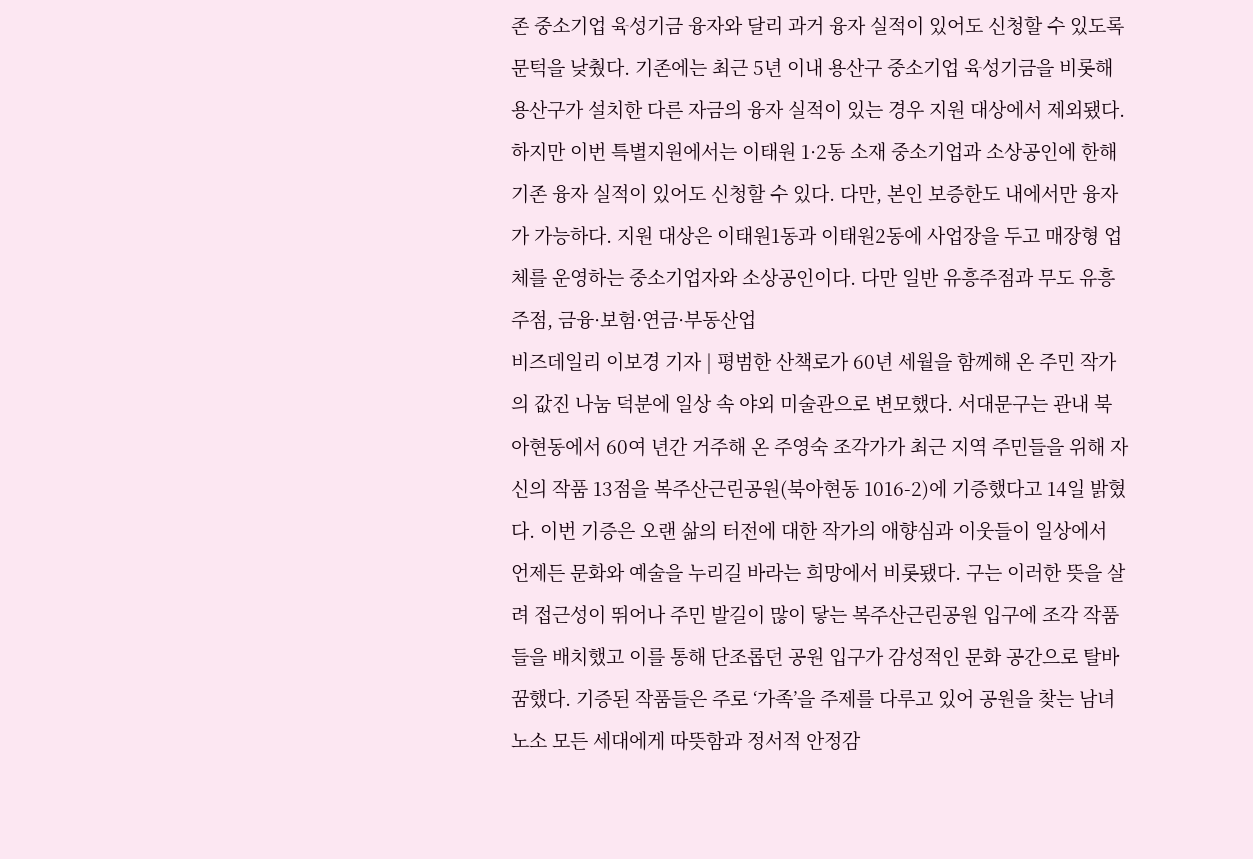존 중소기업 육성기금 융자와 달리 과거 융자 실적이 있어도 신청할 수 있도록 문턱을 낮췄다. 기존에는 최근 5년 이내 용산구 중소기업 육성기금을 비롯해 용산구가 설치한 다른 자금의 융자 실적이 있는 경우 지원 대상에서 제외됐다. 하지만 이번 특별지원에서는 이태원 1·2동 소재 중소기업과 소상공인에 한해 기존 융자 실적이 있어도 신청할 수 있다. 다만, 본인 보증한도 내에서만 융자가 가능하다. 지원 대상은 이태원1동과 이태원2동에 사업장을 두고 매장형 업체를 운영하는 중소기업자와 소상공인이다. 다만 일반 유흥주점과 무도 유흥주점, 금융·보험·연금·부동산업
비즈데일리 이보경 기자 | 평범한 산책로가 60년 세월을 함께해 온 주민 작가의 값진 나눔 덕분에 일상 속 야외 미술관으로 변모했다. 서대문구는 관내 북아현동에서 60여 년간 거주해 온 주영숙 조각가가 최근 지역 주민들을 위해 자신의 작품 13점을 복주산근린공원(북아현동 1016-2)에 기증했다고 14일 밝혔다. 이번 기증은 오랜 삶의 터전에 대한 작가의 애향심과 이웃들이 일상에서 언제든 문화와 예술을 누리길 바라는 희망에서 비롯됐다. 구는 이러한 뜻을 살려 접근성이 뛰어나 주민 발길이 많이 닿는 복주산근린공원 입구에 조각 작품들을 배치했고 이를 통해 단조롭던 공원 입구가 감성적인 문화 공간으로 탈바꿈했다. 기증된 작품들은 주로 ‘가족’을 주제를 다루고 있어 공원을 찾는 남녀노소 모든 세대에게 따뜻함과 정서적 안정감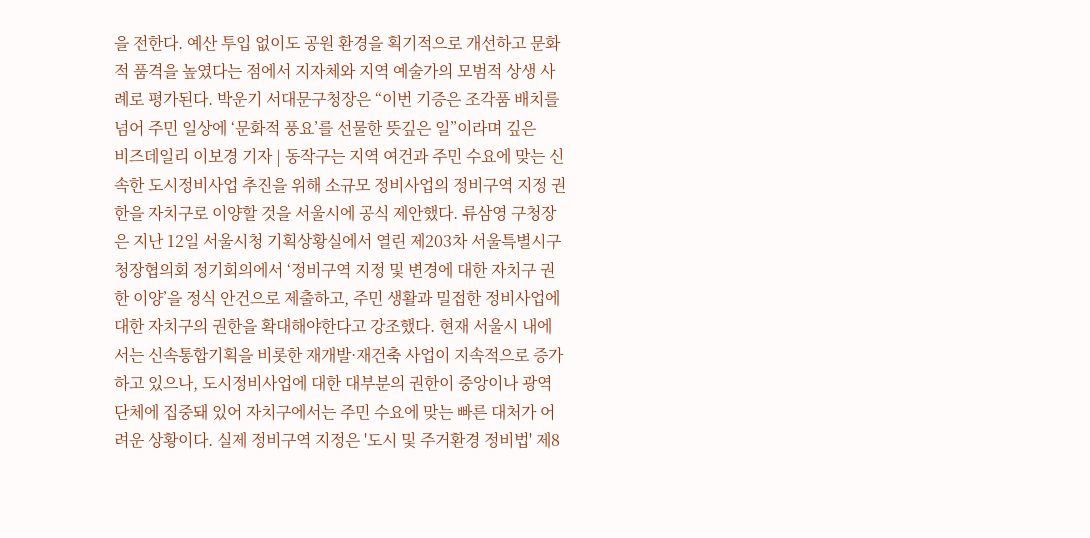을 전한다. 예산 투입 없이도 공원 환경을 획기적으로 개선하고 문화적 품격을 높였다는 점에서 지자체와 지역 예술가의 모범적 상생 사례로 평가된다. 박운기 서대문구청장은 “이번 기증은 조각품 배치를 넘어 주민 일상에 ‘문화적 풍요’를 선물한 뜻깊은 일”이라며 깊은
비즈데일리 이보경 기자 | 동작구는 지역 여건과 주민 수요에 맞는 신속한 도시정비사업 추진을 위해 소규모 정비사업의 정비구역 지정 권한을 자치구로 이양할 것을 서울시에 공식 제안했다. 류삼영 구청장은 지난 12일 서울시청 기획상황실에서 열린 제203차 서울특별시구청장협의회 정기회의에서 ‘정비구역 지정 및 변경에 대한 자치구 권한 이양’을 정식 안건으로 제출하고, 주민 생활과 밀접한 정비사업에 대한 자치구의 권한을 확대해야한다고 강조했다. 현재 서울시 내에서는 신속통합기획을 비롯한 재개발·재건축 사업이 지속적으로 증가하고 있으나, 도시정비사업에 대한 대부분의 권한이 중앙이나 광역단체에 집중돼 있어 자치구에서는 주민 수요에 맞는 빠른 대처가 어려운 상황이다. 실제 정비구역 지정은 '도시 및 주거환경 정비법' 제8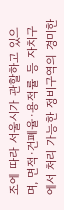조에 따라 서울시가 관할하고 있으며, 면적·건폐율·용적률 등 자치구에서 처리 가능한 정비구역의 경미한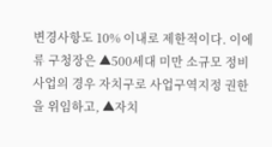변경사항도 10% 이내로 제한적이다. 이에 류 구청장은 ▲500세대 미만 소규모 정비사업의 경우 자치구로 사업구역지정 권한을 위임하고, ▲자치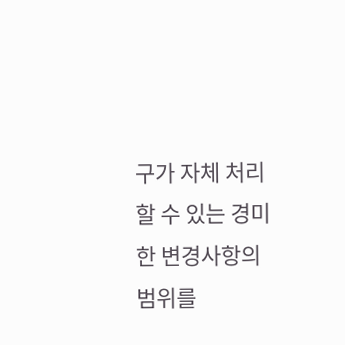구가 자체 처리할 수 있는 경미한 변경사항의 범위를